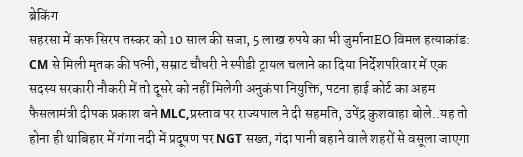ब्रेकिंग
सहरसा में कफ सिरप तस्कर को 10 साल की सजा, 5 लाख रुपये का भी जुर्मानाEO विमल हत्याकांड: CM से मिली मृतक की पत्नी, सम्राट चौधरी ने स्पीडी ट्रायल चलाने का दिया निर्देशपरिवार में एक सदस्य सरकारी नौकरी में तो दूसरे को नहीं मिलेगी अनुकंपा नियुक्ति, पटना हाई कोर्ट का अहम फैसलामंत्री दीपक प्रकाश बने MLC,प्रस्ताव पर राज्यपाल ने दी सहमति, उपेंद्र कुशवाहा बोले..यह तो होना ही थाबिहार में गंगा नदी में प्रदूषण पर NGT सख्त, गंदा पानी बहाने वाले शहरों से वसूला जाएगा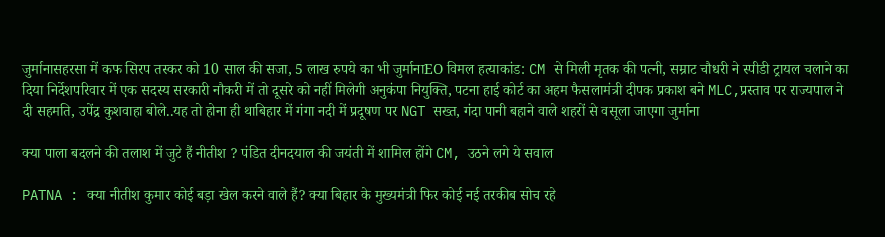जुर्मानासहरसा में कफ सिरप तस्कर को 10 साल की सजा, 5 लाख रुपये का भी जुर्मानाEO विमल हत्याकांड: CM से मिली मृतक की पत्नी, सम्राट चौधरी ने स्पीडी ट्रायल चलाने का दिया निर्देशपरिवार में एक सदस्य सरकारी नौकरी में तो दूसरे को नहीं मिलेगी अनुकंपा नियुक्ति, पटना हाई कोर्ट का अहम फैसलामंत्री दीपक प्रकाश बने MLC,प्रस्ताव पर राज्यपाल ने दी सहमति, उपेंद्र कुशवाहा बोले..यह तो होना ही थाबिहार में गंगा नदी में प्रदूषण पर NGT सख्त, गंदा पानी बहाने वाले शहरों से वसूला जाएगा जुर्माना

क्या पाला बदलने की तलाश में जुटे हैं नीतीश ? पंडित दीनदयाल की जयंती में शामिल होंगे CM, उठने लगे ये सवाल

PATNA : क्या नीतीश कुमार कोई बड़ा खेल करने वाले हैं? क्या बिहार के मुख्यमंत्री फिर कोई नई तरकीब सोच रहे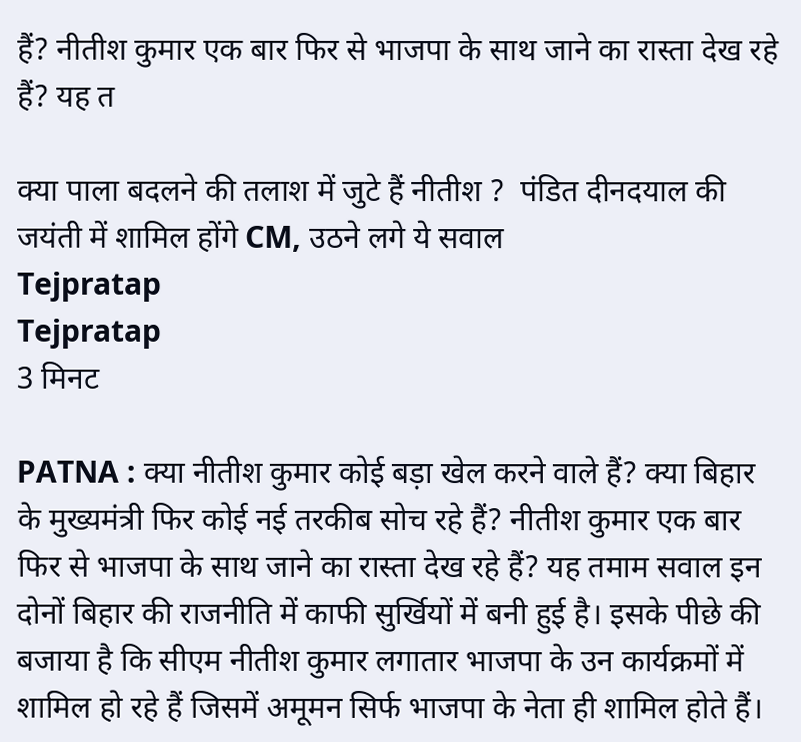हैं? नीतीश कुमार एक बार फिर से भाजपा के साथ जाने का रास्ता देख रहे हैं? यह त

क्या पाला बदलने की तलाश में जुटे हैं नीतीश ?  पंडित दीनदयाल की जयंती में शामिल होंगे CM, उठने लगे ये सवाल
Tejpratap
Tejpratap
3 मिनट

PATNA : क्या नीतीश कुमार कोई बड़ा खेल करने वाले हैं? क्या बिहार के मुख्यमंत्री फिर कोई नई तरकीब सोच रहे हैं? नीतीश कुमार एक बार फिर से भाजपा के साथ जाने का रास्ता देख रहे हैं? यह तमाम सवाल इन दोनों बिहार की राजनीति में काफी सुर्खियों में बनी हुई है। इसके पीछे की बजाया है कि सीएम नीतीश कुमार लगातार भाजपा के उन कार्यक्रमों में शामिल हो रहे हैं जिसमें अमूमन सिर्फ भाजपा के नेता ही शामिल होते हैं।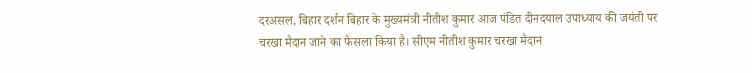दरअसल, बिहार दर्शन बिहार के मुख्यमंत्री नीतीश कुमार आज पंडित दीनदयाल उपाध्याय की जयंती पर चरखा मैदान जाने का फैसला किया है। सीएम नीतीश कुमार चरखा मैदान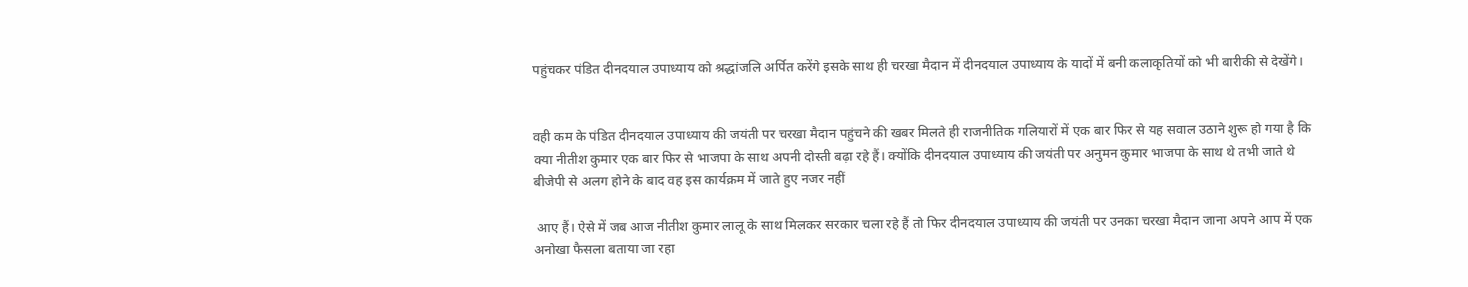पहुंचकर पंडित दीनदयाल उपाध्याय को श्रद्धांजलि अर्पित करेंगे इसके साथ ही चरखा मैदान में दीनदयाल उपाध्याय के यादों में बनी कलाकृतियों को भी बारीकी से देखेंगे।


वही कम के पंडित दीनदयाल उपाध्याय की जयंती पर चरखा मैदान पहुंचने की खबर मिलते ही राजनीतिक गलियारों में एक बार फिर से यह सवाल उठाने शुरू हो गया है कि क्या नीतीश कुमार एक बार फिर से भाजपा के साथ अपनी दोस्ती बढ़ा रहे हैं। क्योंकि दीनदयाल उपाध्याय की जयंती पर अनुमन कुमार भाजपा के साथ थे तभी जाते थे बीजेपी से अलग होने के बाद वह इस कार्यक्रम में जाते हुए नजर नहीं

 आए हैं। ऐसे में जब आज नीतीश कुमार लालू के साथ मिलकर सरकार चला रहे हैं तो फिर दीनदयाल उपाध्याय की जयंती पर उनका चरखा मैदान जाना अपने आप में एक अनोखा फैसला बताया जा रहा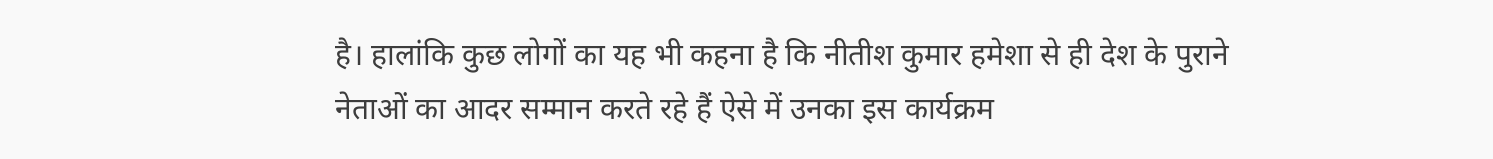है। हालांकि कुछ लोगों का यह भी कहना है कि नीतीश कुमार हमेशा से ही देश के पुराने नेताओं का आदर सम्मान करते रहे हैं ऐसे में उनका इस कार्यक्रम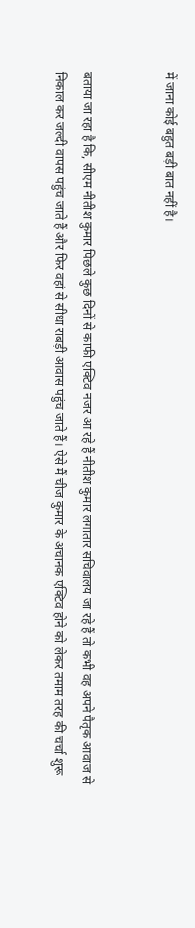में जाना कोई बहुत बड़ी बात नहीं है।


बताया जा रहा है कि, सीएम नीतीश कुमार पिछले कुछ दिनों से काफी एक्टिव नजर आ रहे हैं नीतीश कुमार लगातार सचिवालय जा रहे हैं तो कभी वह अपने पैतृक आवाज से निकाल कर जल्दी वापस पहुंच जाते हैं और फिर वहां से सीधा राबड़ी आवास पहुंच जाते हैं। ऐसे मैं चीज कुमार के अचानक एक्टिव होने को लेकर तमाम तरह की चर्चा शुरू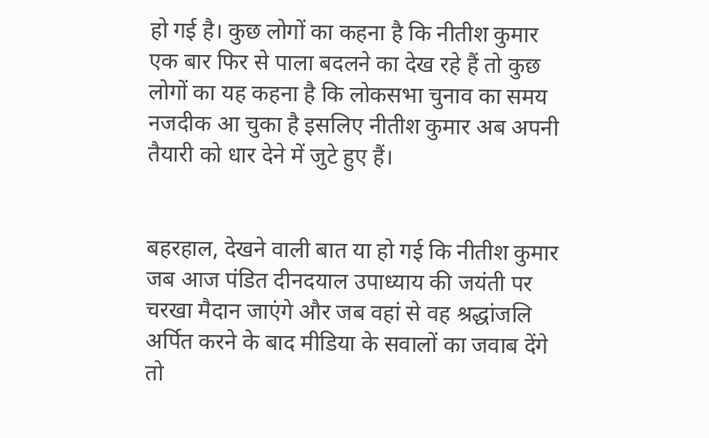हो गई है। कुछ लोगों का कहना है कि नीतीश कुमार एक बार फिर से पाला बदलने का देख रहे हैं तो कुछ लोगों का यह कहना है कि लोकसभा चुनाव का समय नजदीक आ चुका है इसलिए नीतीश कुमार अब अपनी तैयारी को धार देने में जुटे हुए हैं।


बहरहाल, देखने वाली बात या हो गई कि नीतीश कुमार जब आज पंडित दीनदयाल उपाध्याय की जयंती पर चरखा मैदान जाएंगे और जब वहां से वह श्रद्धांजलि अर्पित करने के बाद मीडिया के सवालों का जवाब देंगे तो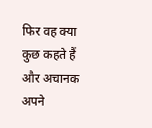फिर वह क्या कुछ कहते हैं और अचानक अपने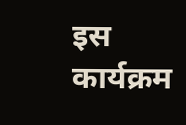इस कार्यक्रम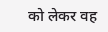को लेकर वह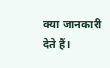क्या जानकारी देते हैं।